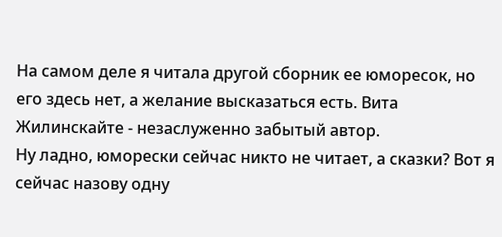На самом деле я читала другой сборник ее юморесок, но его здесь нет, а желание высказаться есть. Вита Жилинскайте - незаслуженно забытый автор.
Ну ладно, юморески сейчас никто не читает, а сказки? Вот я сейчас назову одну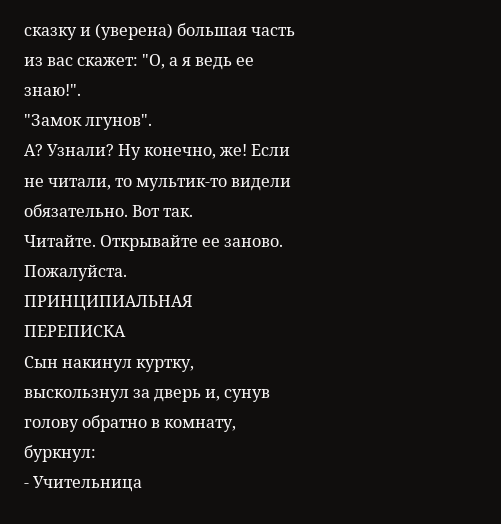сказку и (уверена) большая часть из вас скажет: "О, а я ведь ее знаю!".
"Замок лгунов".
А? Узнали? Ну конечно, же! Если не читали, то мультик-то видели обязательно. Вот так.
Читайте. Открывайте ее заново. Пожалуйста.
ПРИНЦИПИАЛЬНАЯ ПЕРЕПИСКА
Сын накинул куртку, выскользнул за дверь и, сунув голову обратно в комнату, буркнул:
- Учительница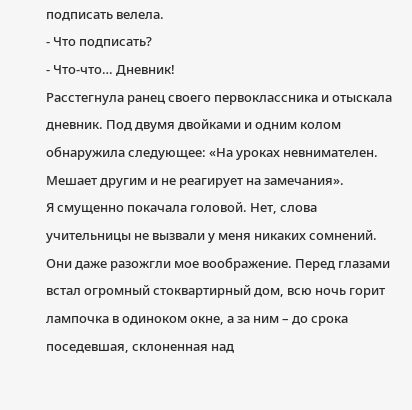подписать велела.
- Что подписать?
- Что-что… Дневник!
Расстегнула ранец своего первоклассника и отыскала дневник. Под двумя двойками и одним колом обнаружила следующее: «На уроках невнимателен. Мешает другим и не реагирует на замечания».
Я смущенно покачала головой. Нет, слова учительницы не вызвали у меня никаких сомнений. Они даже разожгли мое воображение. Перед глазами встал огромный стоквартирный дом, всю ночь горит лампочка в одиноком окне, а за ним – до срока поседевшая, склоненная над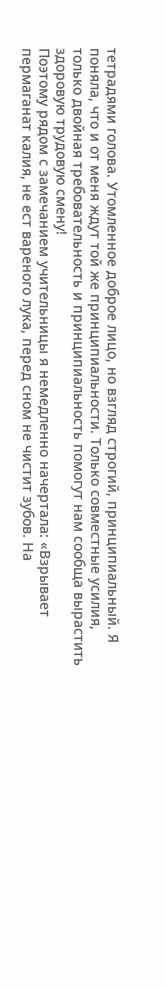тетрадями голова. Утомленное доброе лицо, но взгляд строгий, принципиальный. Я поняла, что и от меня ждут той же принципиальности. Только совместные усилия, только двойная требовательность и принципиальность помогут нам сообща вырастить здоровую трудовую смену!
Поэтому рядом с замечанием учительницы я немедленно начертала: «Взрывает пермаганат калия, не ест вареного лука, перед сном не чистит зубов. На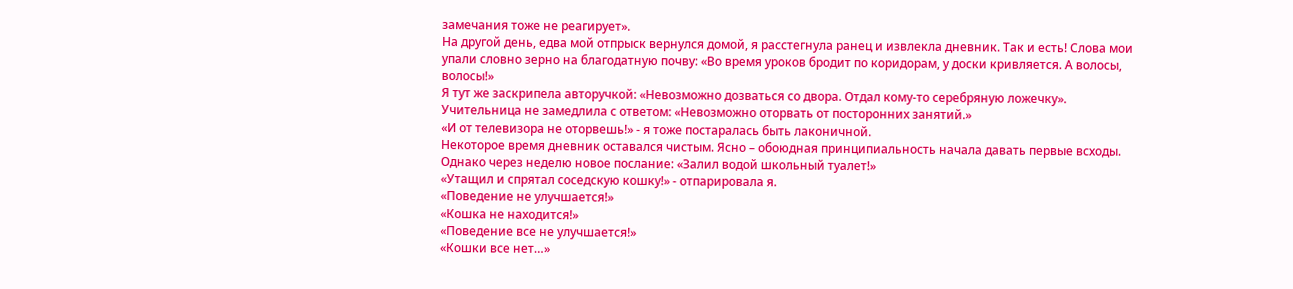замечания тоже не реагирует».
На другой день, едва мой отпрыск вернулся домой, я расстегнула ранец и извлекла дневник. Так и есть! Слова мои упали словно зерно на благодатную почву: «Во время уроков бродит по коридорам, у доски кривляется. А волосы, волосы!»
Я тут же заскрипела авторучкой: «Невозможно дозваться со двора. Отдал кому-то серебряную ложечку».
Учительница не замедлила с ответом: «Невозможно оторвать от посторонних занятий.»
«И от телевизора не оторвешь!» - я тоже постаралась быть лаконичной.
Некоторое время дневник оставался чистым. Ясно – обоюдная принципиальность начала давать первые всходы. Однако через неделю новое послание: «Залил водой школьный туалет!»
«Утащил и спрятал соседскую кошку!» - отпарировала я.
«Поведение не улучшается!»
«Кошка не находится!»
«Поведение все не улучшается!»
«Кошки все нет…»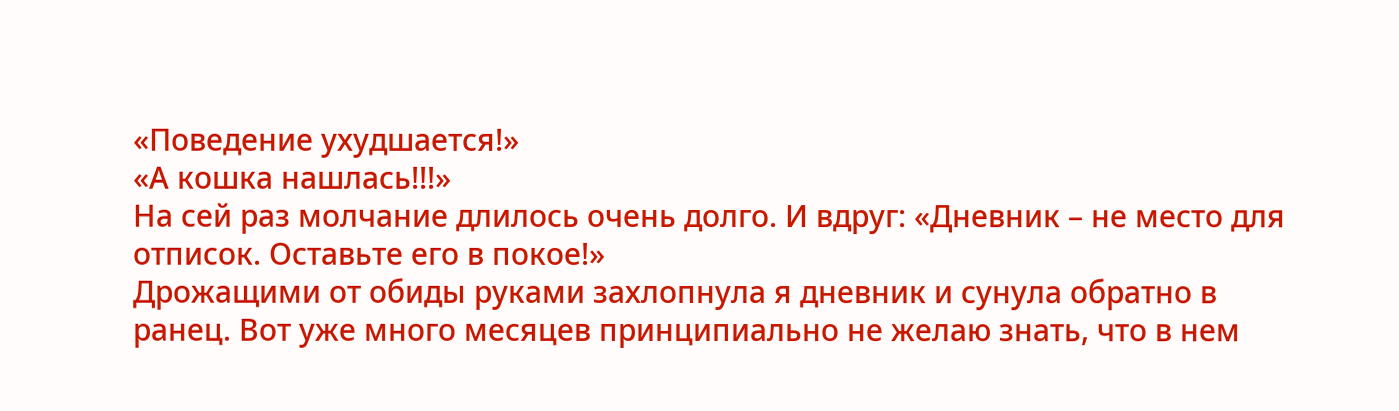«Поведение ухудшается!»
«А кошка нашлась!!!»
На сей раз молчание длилось очень долго. И вдруг: «Дневник – не место для отписок. Оставьте его в покое!»
Дрожащими от обиды руками захлопнула я дневник и сунула обратно в ранец. Вот уже много месяцев принципиально не желаю знать, что в нем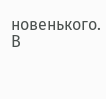новенького. В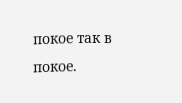покое так в покое.